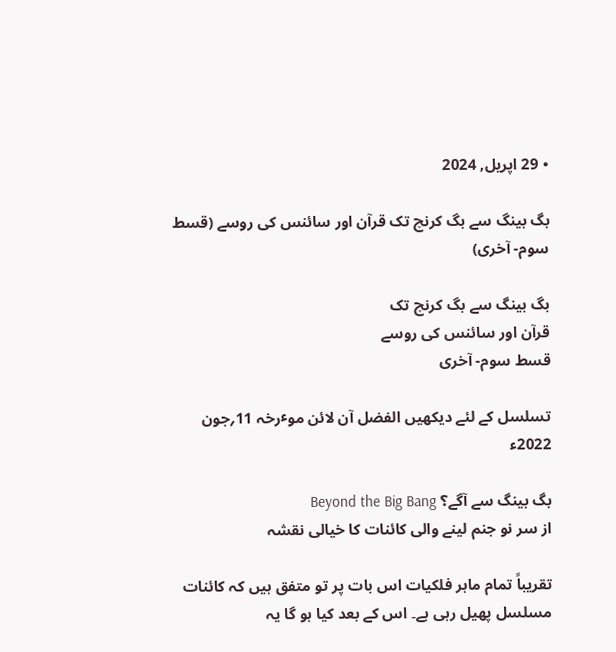• 29 اپریل, 2024

بگ بینگ سے بگ کرنچ تک قرآن اور سائنس کی روسے (قسط سوم- آخری)

بگ بینگ سے بگ کرنچ تک
قرآن اور سائنس کی روسے
قسط سوم- آخری

تسلسل کے لئے دیکھیں الفضل آن لائن موٴرخہ 11؍جون 2022ء

بگ بینگ سے آگے؟ Beyond the Big Bang
از سر نو جنم لینے والی کائنات کا خیالی نقشہ

تقریباً تمام ماہر فلکیات اس بات پر تو متفق ہیں کہ کائنات مسلسل پھیل رہی ہے۔ اس کے بعد کیا ہو گا یہ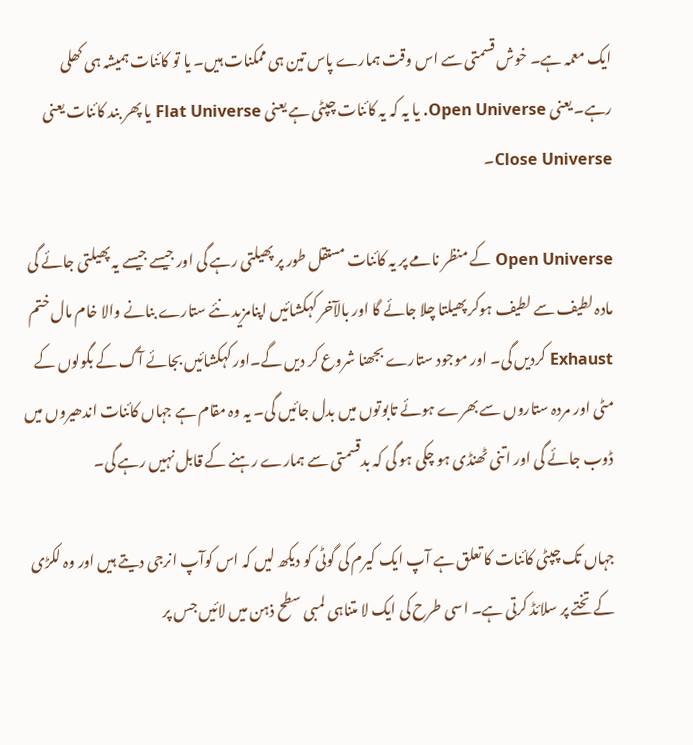ایک معمہ ہے۔ خوش قسمتی سے اس وقت ہمارے پاس تین ہی ممکنات ہیں۔ یا تو کائنات ہمیشہ ہی کھلی رہے۔ یعنی Open Universe. یا یہ کہ یہ کائنات چپٹی ہے یعنی Flat Universe یا پھر بند کائنات یعنی Close Universe۔

Open Universe کے منظر نامے پر یہ کائنات مستقل طور پر پھیلتی رہے گی اور جیسے جیسے یہ پھیلتی جائے گی مادہ لطیف سے لطیف ہوکر پھیلتا چلا جائے گا اور بالآخر کہکشائیں اپنامزید نئے ستارے بنانے والا خام مال ختم Exhaust کردیں گی۔ اور موجود ستارے بجھنا شروع کر دیں گے۔اور کہکشائیں بجائے آگ کے بگولوں کے مٹی اور مردہ ستاروں سے بھرے ہوئے تابوتوں میں بدل جائیں گی۔ یہ وہ مقام ہے جہاں کائنات اندھیروں میں ڈوب جائے گی اور اتنی ٹھنڈی ہو چکی ہو گی کہ بدقسمتی سے ہمارے رہنے کے قابل نہیں رہے گی۔

جہاں تک چپٹی کائنات کا تعلق ہے آپ ایک کیرم کی گوٹی کو دیکھ لیں کہ اس کوآپ انرجی دیتے ہیں اور وہ لکڑی کے تختے پر سلائڈ کرتی ہے۔ اسی طرح کی ایک لا متناہی لمبی سطح ذہن میں لائیں جس پر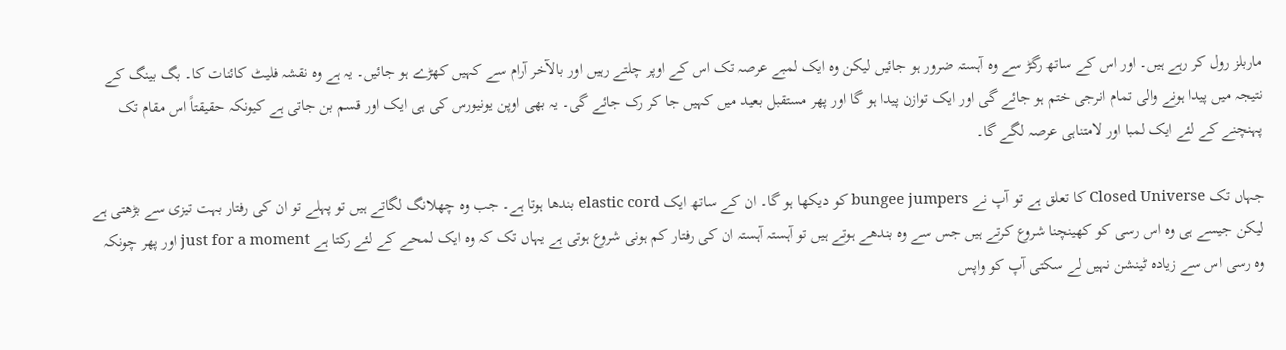ماربلز رول کر رہے ہیں۔ اور اس کے ساتھ رگڑ سے وہ آہستہ ضرور ہو جائیں لیکن وہ ایک لمبے عرصہ تک اس کے اوپر چلتے رہیں اور بالآخر آرام سے کہیں کھڑے ہو جائیں۔ یہ ہے وہ نقشہ فلیٹ کائنات کا۔ بگ بینگ کے نتیجہ میں پیدا ہونے والی تمام انرجی ختم ہو جائے گی اور ایک توازن پیدا ہو گا اور پھر مستقبل بعید میں کہیں جا کر رک جائے گی۔ یہ بھی اوپن یونیورس کی ہی ایک اور قسم بن جاتی ہے کیونکہ حقیقتاً اس مقام تک پہنچنے کے لئے ایک لمبا اور لامتناہی عرصہ لگے گا۔

جہاں تک Closed Universe کا تعلق ہے تو آپ نے bungee jumpers کو دیکھا ہو گا۔ ان کے ساتھ ایک elastic cord بندھا ہوتا ہے۔ جب وہ چھلانگ لگاتے ہیں تو پہلے تو ان کی رفتار بہت تیزی سے بڑھتی ہے لیکن جیسے ہی وہ اس رسی کو کھینچنا شروع کرتے ہیں جس سے وہ بندھے ہوتے ہیں تو آہستہ آہستہ ان کی رفتار کم ہونی شروع ہوتی ہے یہاں تک کہ وہ ایک لمحے کے لئے رکتا ہے just for a moment اور پھر چونکہ وہ رسی اس سے زیادہ ٹینشن نہیں لے سکتی آپ کو واپس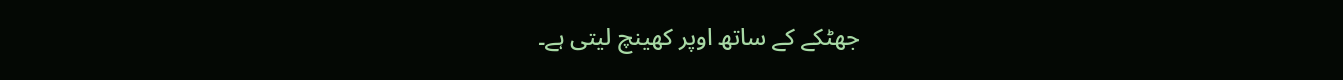جھٹکے کے ساتھ اوپر کھینچ لیتی ہے۔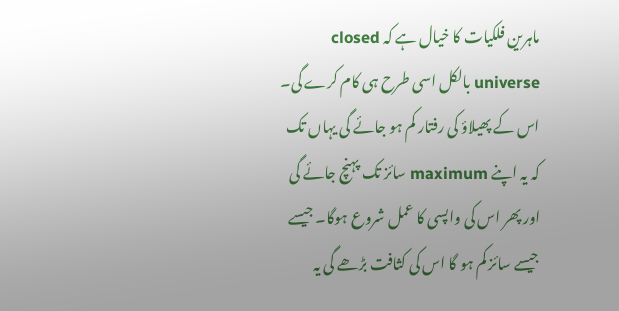ماہرین فلکیات کا خیال ہے کہ closed universe بالکل اسی طرح ہی کام کرے گی۔ اس کے پھیلاؤ کی رفتار کم ہو جائے گی یہاں تک کہ یہ اپنے maximum سائز تک پہنچ جائے گی اور پھر اس کی واپسی کا عمل شروع ہوگا۔ جیسے جیسے سائز کم ہو گا اس کی کثافت بڑھے گی یہ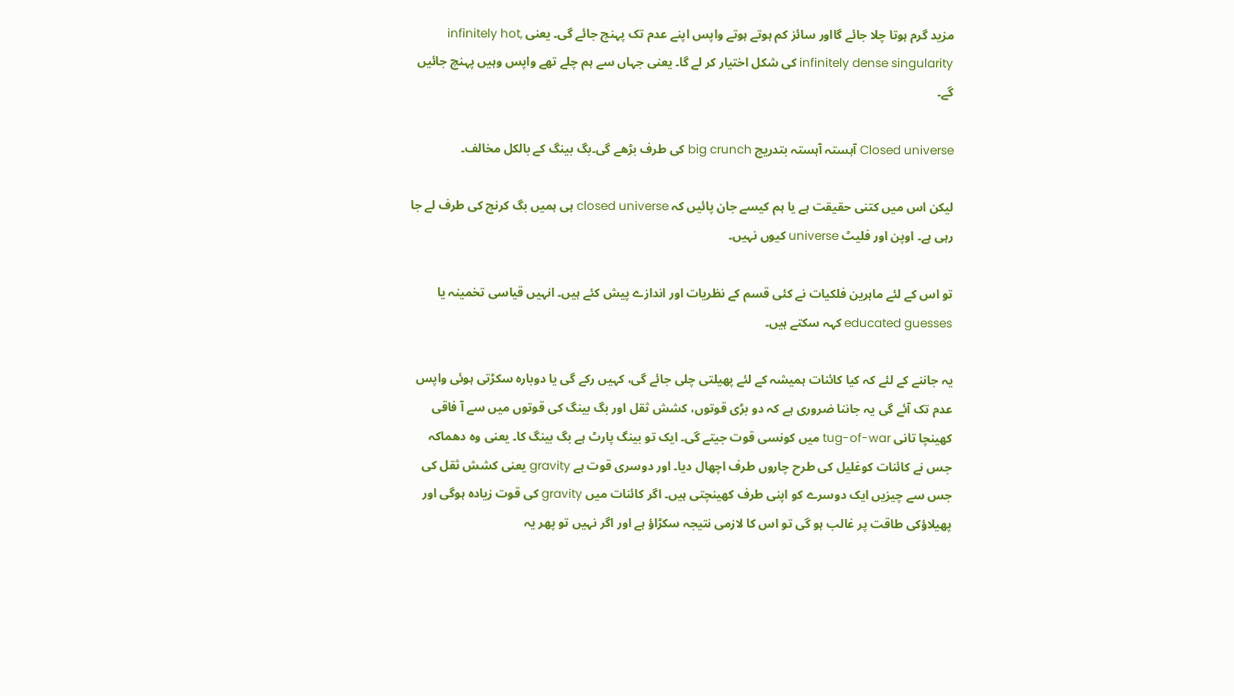مزید گرم ہوتا چلا جائے گااور سائز کم ہوتے ہوتے واپس اپنے عدم تک پہنچ جائے گی۔ یعنی infinitely hot, infinitely dense singularity کی شکل اختیار کر لے گا۔ یعنی جہاں سے ہم چلے تھے واپس وہیں پہنچ جائیں گے۔

Closed universe آہستہ آہستہ بتدریج big crunch کی طرف بڑھے گی۔بگ بینگ کے بالکل مخالف۔

لیکن اس میں کتنی حقیقت ہے یا ہم کیسے جان پائیں کہ closed universe ہی ہمیں بگ کرنچ کی طرف لے جا رہی ہے۔ اوپن اور فلیٹ universe کیوں نہیں۔

تو اس کے لئے ماہرین فلکیات نے کئی قسم کے نظریات اور اندازے پیش کئے ہیں۔ انہیں قیاسی تخمینہ یا educated guesses کہہ سکتے ہیں۔

یہ جاننے کے لئے کہ کیا کائنات ہمیشہ کے لئے پھیلتی چلی جائے گی، کہیں رکے گی یا دوبارہ سکڑتی ہوئی واپس عدم تک آئے گی یہ جاننا ضروری ہے کہ دو بڑی قوتوں، کشش ثقل اور بگ بینگ کی قوتوں میں سے آ فاقی کھینچا تانی tug-of-war میں کونسی قوت جیتے گی۔ ایک تو بینگ پارٹ ہے بگ بینگ کا۔ یعنی وہ دھماکہ جس نے کائنات کوغلیل کی طرح چاروں طرف اچھال دیا۔ اور دوسری قوت ہے gravity یعنی کشش ثقل کی جس سے چیزیں ایک دوسرے کو اپنی طرف کھینچتی ہیں۔ اگر کائنات میں gravity کی قوت زیادہ ہوگی اور پھیلاؤکی طاقت پر غالب ہو گی تو اس کا لازمی نتیجہ سکڑاؤ ہے اور اگر نہیں تو پھر یہ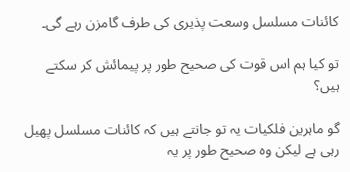کائنات مسلسل وسعت پذیری کی طرف گامزن رہے گی۔

تو کیا ہم اس قوت کی صحیح طور پر پیمائش کر سکتے ہیں؟

گو ماہرین فلکیات یہ تو جانتے ہیں کہ کائنات مسلسل پھیل رہی ہے لیکن وہ صحیح طور پر یہ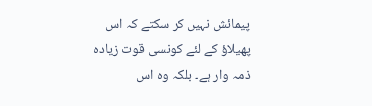پیمائش نہیں کر سکتے کہ اس پھیلاؤ کے لئے کونسی قوت زیادہ ذمہ وار ہے۔ بلکہ وہ اس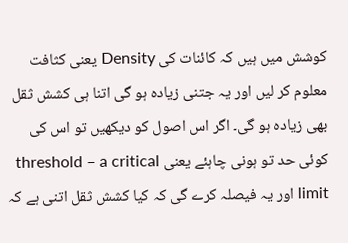کوشش میں ہیں کہ کائنات کی Density یعنی کثافت معلوم کر لیں اور یہ جتنی زیادہ ہو گی اتنا ہی کشش ثقل بھی زیادہ ہو گی۔ اگر اس اصول کو دیکھیں تو اس کی کوئی حد تو ہونی چاہئے یعنی threshold – a critical limit اور یہ فیصلہ کرے گی کہ کیا کشش ثقل اتنی ہے کہ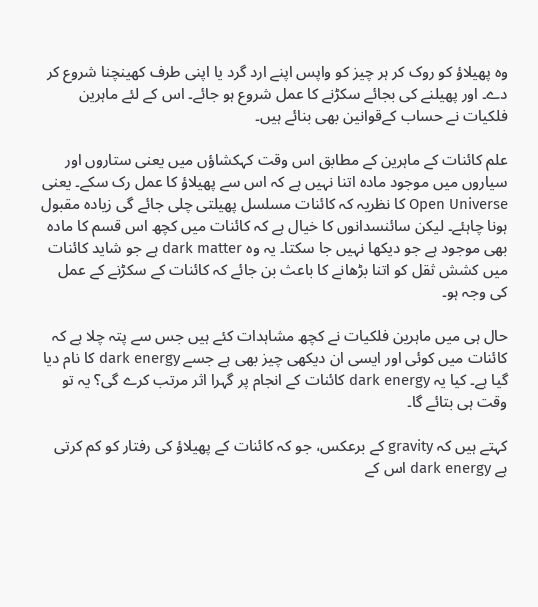وہ پھیلاؤ کو روک کر ہر چیز کو واپس اپنے ارد گرد یا اپنی طرف کھینچنا شروع کر دے۔ اور پھیلنے کی بجائے سکڑنے کا عمل شروع ہو جائے۔ اس کے لئے ماہرین فلکیات نے حساب کےقوانین بھی بنائے ہیں۔

علم کائنات کے ماہرین کے مطابق اس وقت کہکشاؤں میں یعنی ستاروں اور سیاروں میں موجود مادہ اتنا نہیں ہے کہ اس سے پھیلاؤ کا عمل رک سکے۔ یعنی Open Universe کا نظریہ کہ کائنات مسلسل پھیلتی چلی جائے گی زیادہ مقبول ہونا چاہئے۔ لیکن سائنسدانوں کا خیال ہے کہ کائنات میں کچھ اس قسم کا مادہ بھی موجود ہے جو دیکھا نہیں جا سکتا۔ یہ وہ dark matter ہے جو شاید کائنات میں کشش ثقل کو اتنا بڑھانے کا باعث بن جائے کہ کائنات کے سکڑنے کے عمل کی وجہ ہو۔

حال ہی میں ماہرین فلکیات نے کچھ مشاہدات کئے ہیں جس سے پتہ چلا ہے کہ کائنات میں کوئی اور ایسی ان دیکھی چیز بھی ہے جسے dark energy کا نام دیا گیا ہے۔ کیا یہ dark energy کائنات کے انجام پر گہرا اثر مرتب کرے گی؟ یہ تو وقت ہی بتائے گا۔

کہتے ہیں کہ gravity کے برعکس، جو کہ کائنات کے پھیلاؤ کی رفتار کو کم کرتی ہے dark energy اس کے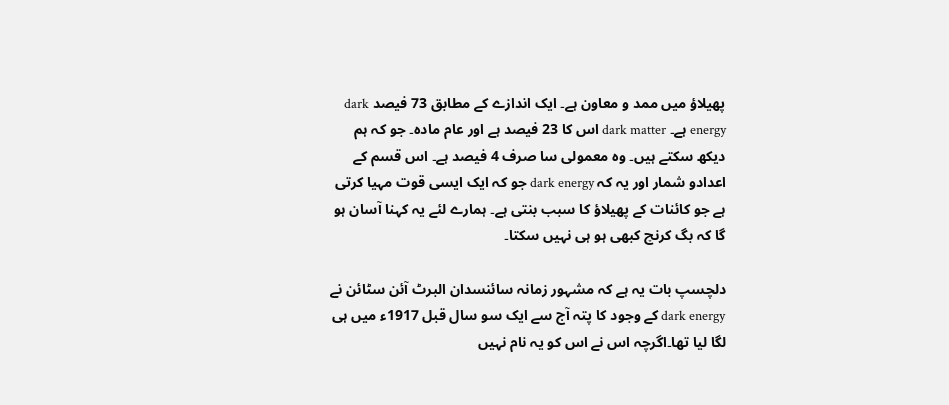پھیلاؤ میں ممد و معاون ہے۔ ایک اندازے کے مطابق 73 فیصد dark energy ہے۔ dark matter اس کا 23 فیصد ہے اور عام مادہ۔ جو کہ ہم دیکھ سکتے ہیں۔ وہ معمولی سا صرف 4 فیصد ہے۔ اس قسم کے اعدادو شمار اور یہ کہ dark energy جو کہ ایک ایسی قوت مہیا کرتی ہے جو کائنات کے پھیلاؤ کا سبب بنتی ہے۔ ہمارے لئے یہ کہنا آسان ہو گا کہ بگ کرنچ کبھی ہو ہی نہیں سکتا۔

دلچسپ بات یہ ہے کہ مشہور زمانہ سائنسدان البرٹ آئن سٹائن نے dark energy کے وجود کا پتہ آج سے ایک سو سال قبل 1917ء میں ہی لگا لیا تھا۔اگرچہ اس نے اس کو یہ نام نہیں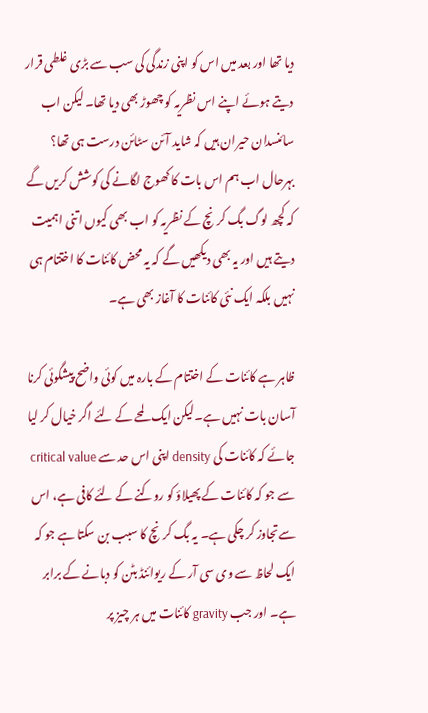دیا تھا اور بعد میں اس کو اپنی زندگی کی سب سے بڑی غلطی قرار دیتے ہوئے اپنے اس نظریہ کو چھوڑ بھی دیا تھا۔ لیکن اب سائنسدان حیران ہیں کہ شاید آئن سٹائن درست ہی تھا؟ بہرحال اب ہم اس بات کا کھوج لگانے کی کوشش کریں گے کہ کچھ لوگ بگ کرنچ کے نظریہ کو اب بھی کیوں اتنی اہمیت دیتے ہیں اور یہ بھی دیکھیں گے کہ یہ محض کائنات کا اختتام ہی نہیں بلکہ ایک نئی کائنات کا آغاز بھی ہے۔

ظاہر ہے کائنات کے اختتام کے بارہ میں کوئی واضح پیشگوئی کرنا آسان بات نہیں ہے۔لیکن ایک لمحے کے لئے اگر خیال کر لیا جائے کہ کائنات کی density اپنی اس حد سے critical value سے جو کہ کائنات کے پھیلاؤ کو روکنے کے لئے کافی ہے، اس سےتجاوز کر چکی ہے۔ یہ بگ کرنچ کا سبب بن سکتا ہے جو کہ ایک لحاظ سے وی سی آر کے ریوائنڈ بٹن کو دبانے کے برابر ہے۔ اور جب gravity کائنات میں ہر چیز پر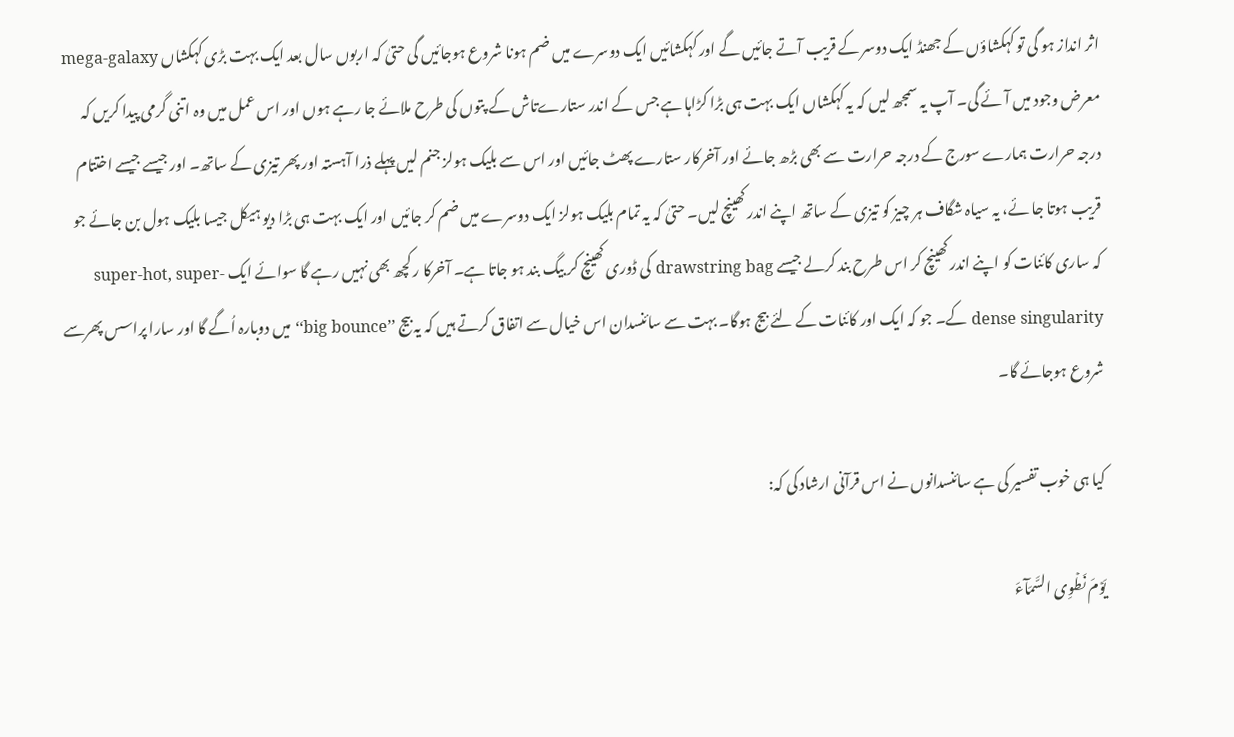اثر انداز ہو گی تو کہکشاؤں کے جھنڈ ایک دوسر کے قریب آتے جائیں گے اور کہکشائیں ایک دوسرے میں ضم ہونا شروع ہوجائیں گی حتیٰ کہ اربوں سال بعد ایک بہت بڑی کہکشاں mega-galaxy معرض وجود میں آئے گی۔ آپ یہ سمجھ لیں کہ یہ کہکشاں ایک بہت ہی بڑا کڑاہا ہے جس کے اندر ستارےتاش کے پتوں کی طرح ملائے جا رہے ہوں اور اس عمل میں وہ اتنی گرمی پیدا کریں کہ درجہ حرارت ہمارے سورج کے درجہ حرارت سے بھی بڑھ جائے اور آخرکار ستارے پھٹ جائیں اور اس سے بلیک ہولز جنم لیں پہلے ذرا آہستہ اور پھر تیزی کے ساتھ۔ اور جیسے جیسے اختتام قریب ہوتا جا ئے، یہ سیاہ شگاف ہر چیز کو تیزی کے ساتھ اپنے اندر کھینچ لیں۔ حتیٰ کہ یہ تمام بلیک ہولز ایک دوسرے میں ضم کر جائیں اور ایک بہت ہی بڑا دیو ہیکل جیسا بلیک ہول بن جائے جو کہ ساری کائنات کو اپنے اندر کھینچ کر اس طرح بند کرلے جیسے drawstring bag کی ڈوری کھینچ کر بیگ بند ہو جاتا ہے۔ آخرکا ر کچھ بھی نہیں رہے گا سوائے ایک super-hot, super-dense singularity کے۔ جو کہ ایک اور کائنات کے لئے بیج ہوگا۔ بہت سے سائنسدان اس خیال سے اتفاق کرتے ہیں کہ یہ بیج ’’big bounce‘‘ میں دوبارہ اُگے گا اور سارا پراسس پھرسے شروع ہوجائے گا۔

کیا ہی خوب تفسیر کی ہے سائنسدانوں نے اس قرآنی ارشاد کی کہ:

یَوۡمَ نَطۡوِی السَّمَآءَ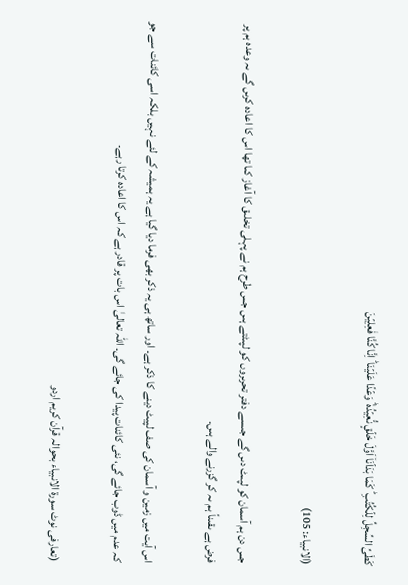کَطَیِّ السِّجِلِّ لِلۡکُتُبِ ؕ کَمَا بَدَاۡنَاۤ اَوَّلَ خَلۡقٍ نُّعِیۡدُہٗ ؕ وَعۡدًا عَلَیۡنَا ؕ اِنَّا کُنَّا فٰعِلِیۡنَ

(الانبیاء: 105)

جس دن ہم آسمان کو لپىٹ دىں گے جىسے دفتر تحرىروں کو لپىٹتے ہىں جس طرح ہم نے پہلى تخلىق کا آغاز کىا تھا اس کا اعادہ کرىں گے ىہ وعدہ ہم پر فرض ہے ىقىناً ہم ىہ کر گزرنے والے ہىں۔

اس آیت میں زمین و آسمان کی صف لپیٹ دینے کا ذکر ہے۔ اور ساتھ ہی یہ ذکر بھی فرما دیا گیا ہے یہ ہمیشہ کے لئے نہیں بلکہ اسی کائنات سے جو کہ عدم میں ڈوب جائے گی، نئی کائنات پیدا کی جائے گی۔ اللہ تعالیٰ اس بات پر قادر ہے کہ اس کا اعادہ کرتا رہے۔

(تعارفی نوٹ سورۃ الانبیاء بحوالہ قرآن کریم اردو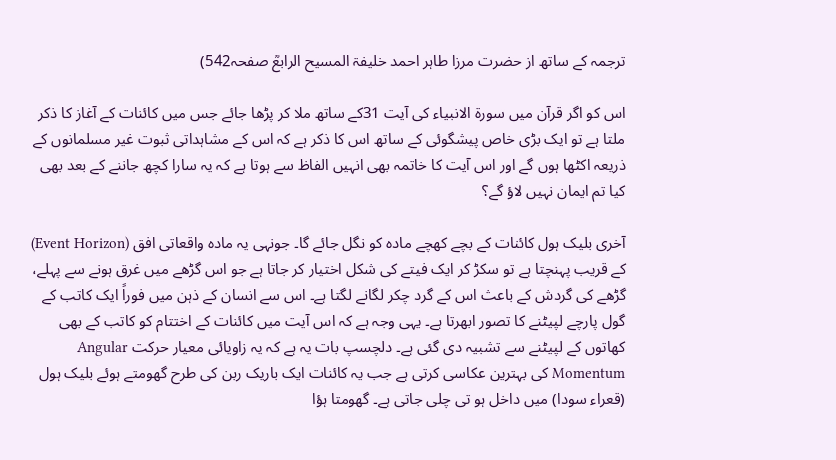ترجمہ کے ساتھ از حضرت مرزا طاہر احمد خلیفۃ المسیح الرابعؒ صفحہ542)

اس کو اگر قرآن میں سورۃ الانبیاء کی آیت 31کے ساتھ ملا کر پڑھا جائے جس میں کائنات کے آغاز کا ذکر ملتا ہے تو ایک بڑی خاص پیشگوئی کے ساتھ اس کا ذکر ہے کہ اس کے مشاہداتی ثبوت غیر مسلمانوں کے ذریعہ اکٹھا ہوں گے اور اس آیت کا خاتمہ بھی انہیں الفاظ سے ہوتا ہے کہ یہ سارا کچھ جاننے کے بعد بھی کیا تم ایمان نہیں لاؤ گے؟

آخری بلیک ہول کائنات کے بچے کھچے مادہ کو نگل جائے گا۔ جونہی یہ مادہ واقعاتی افق (Event Horizon) کے قریب پہنچتا ہے تو سکڑ کر ایک فیتے کی شکل اختیار کر جاتا ہے جو اس گڑھے میں غرق ہونے سے پہلے، گڑھے کی گردش کے باعث اس کے گرد چکر لگانے لگتا ہے۔ اس سے انسان کے ذہن میں فوراً ایک کاتب کے گول پارچے لپیٹنے کا تصور ابھرتا ہے۔ یہی وجہ ہے کہ اس آیت میں کائنات کے اختتام کو کاتب کے بھی کھاتوں کے لپیٹنے سے تشبیہ دی گئی ہے۔ دلچسپ بات یہ ہے کہ یہ زاویائی معیار حرکت Angular Momentum کی بہترین عکاسی کرتی ہے جب یہ کائنات ایک باریک ربن کی طرح گھومتے ہوئے بلیک ہول (قعراء سودا) میں داخل ہو تی چلی جاتی ہے۔ گھومتا ہؤا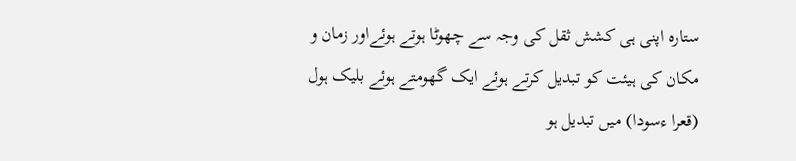ستارہ اپنی ہی کشش ثقل کی وجہ سے چھوٹا ہوتے ہوئےاور زمان و مکان کی ہیئت کو تبدیل کرتے ہوئے ایک گھومتے ہوئے بلیک ہول (قعرا ءسودا) میں تبدیل ہو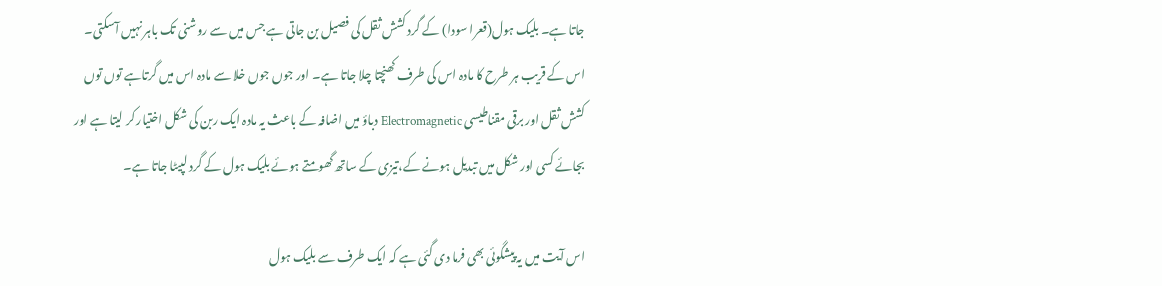جاتا ہے۔ بلیک ہول(قعرا سودا) کے گرد کشش ثقل کی فصیل بن جاتی ہے جس میں سے روشنی تک باہر نہیں آسکتی۔ اس کے قریب ہر طرح کا مادہ اس کی طرف کھنچتا چلا جاتا ہے۔ اور جوں جوں خلا سے مادہ اس میں گرتاہے توں توں کشش ثقل اور برقی مقناطیسی Electromagnetic دباؤ میں اضافہ کے باعث یہ مادہ ایک ربن کی شکل اختیار کر لیتا ہے اور بجائے کسی اور شکل میں تبدیل ہونے کے،تیزی کے ساتھ گھومتے ہوئے بلیک ہول کے گرد لپیٹا جاتا ہے۔

اس آیت میں یہ پیشگوئی بھی فرما دی گئی ہے کہ ایک طرف سے بلیک ہول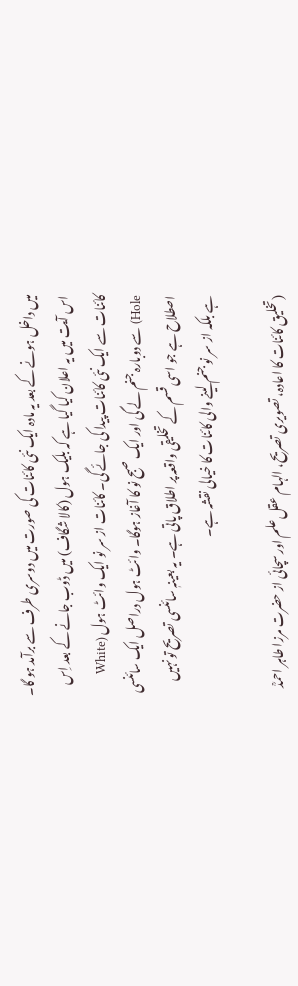میں داخل ہونے کے بعد یہ مادہ ایک نئی کائنات کی صورت میں دوسری طرف سے برآمد ہو گا۔ اس آیت میں یہ اعلان کیا گیا ہے کہ بلیک ہول (کالا شگاف) میں ڈوب جانے کے بعد اِس کائنات سے ایک نئی کائنات پیدا کی جائے گی۔ کائنات از سر نو ایک وائٹ ہول (White Hole) سے دوبارہ جنم لے گی اور ایک صبح نو کا آغاز ہوگا۔ وائٹ ہول دراصل ایک سائنسی اصطلاح ہے جو اسی قسم کے تخلیقی واقعہ پر اطلاق پاتی ہے۔ یہ بعینہٖ سائنسی تصریح تو نہیں ہے بلکہ از سر نو جنم لینے والی کائنات کا خیالی نقشہ ہے۔

(تخلیق کائنات کا اعادہ، تصویری تصریح، الہام عقل علم اور سچائی از حضرت مرزا طاہر احمدؒ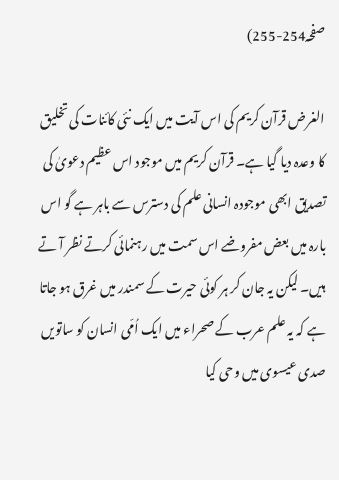صفحہ254-255)

الغرض قرآن کریم کی اس آیت میں ایک نئی کائنات کی تخلیق کا وعدہ دیا گیا ہے۔ قرآن کریم میں موجود اس عظیم دعویٰ کی تصدیق ابھی موجودہ انسانی علم کی دسترس سے باہر ہے گو اس بارہ میں بعض مفروضے اس سمت میں رہنمائی کرتے نظر آ تے ہیں۔ لیکن یہ جان کر ہر کوئی حیرت کے سمندر میں غرق ہو جاتا ہے کہ یہ علم عرب کے صحراء میں ایک اُمّی انسان کو ساتویں صدی عیسوی میں وحی کیا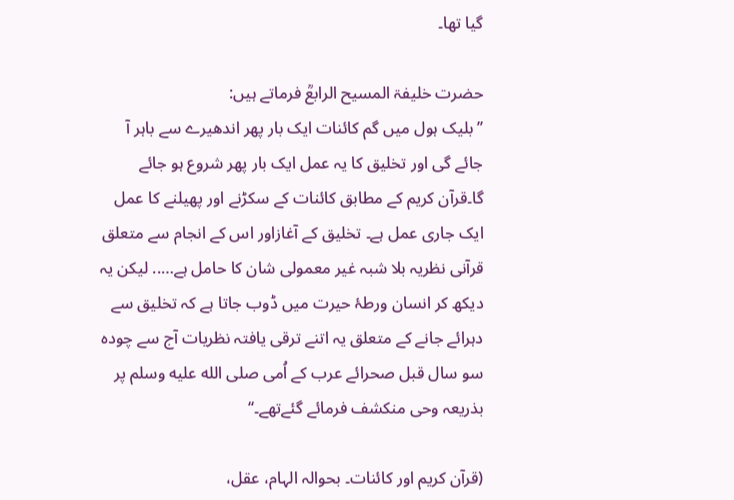گیا تھا۔

حضرت خلیفۃ المسیح الرابعؒ فرماتے ہیں:
’’بلیک ہول میں گم کائنات ایک بار پھر اندھیرے سے باہر آ جائے گی اور تخلیق کا یہ عمل ایک بار پھر شروع ہو جائے گا۔قرآن کریم کے مطابق کائنات کے سکڑنے اور پھیلنے کا عمل ایک جاری عمل ہے۔ تخلیق کے آغازاور اس کے انجام سے متعلق قرآنی نظریہ بلا شبہ غیر معمولی شان کا حامل ہے….. لیکن یہ دیکھ کر انسان ورطۂ حیرت میں ڈوب جاتا ہے کہ تخلیق سے دہرائے جانے کے متعلق یہ اتنے ترقی یافتہ نظریات آج سے چودہ سو سال قبل صحرائے عرب کے اُمی صلى الله عليه وسلم پر بذریعہ وحی منکشف فرمائے گئےتھے۔‘‘

(قرآن کریم اور کائنات۔ بحوالہ الہام، عقل،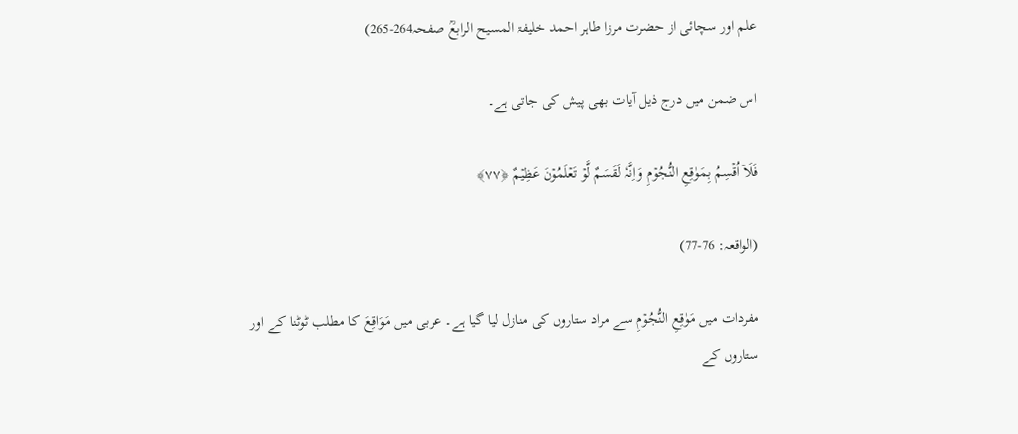علم اور سچائی از حضرت مرزا طاہر احمد خلیفۃ المسیح الرابعؒ صفحہ264-265)

اس ضمن میں درج ذیل آیات بھی پیش کی جاتی ہے۔

فَلَاۤ اُقۡسِمُ بِمَوٰقِعِ النُّجُوۡمِ وَاِنَّہٗ لَقَسَمٌ لَّوۡ تَعۡلَمُوۡنَ عَظِیۡمٌ ﴿۷۷﴾

(الواقعہ: 76-77)

مفردات میں مَوٰقِعِ النُّجُوۡمِ سے مراد ستاروں کی منازل لیا گیا ہے۔ عربی میں مَوَاقِعَ کا مطلب ٹوٹنا کے اور ستاروں کے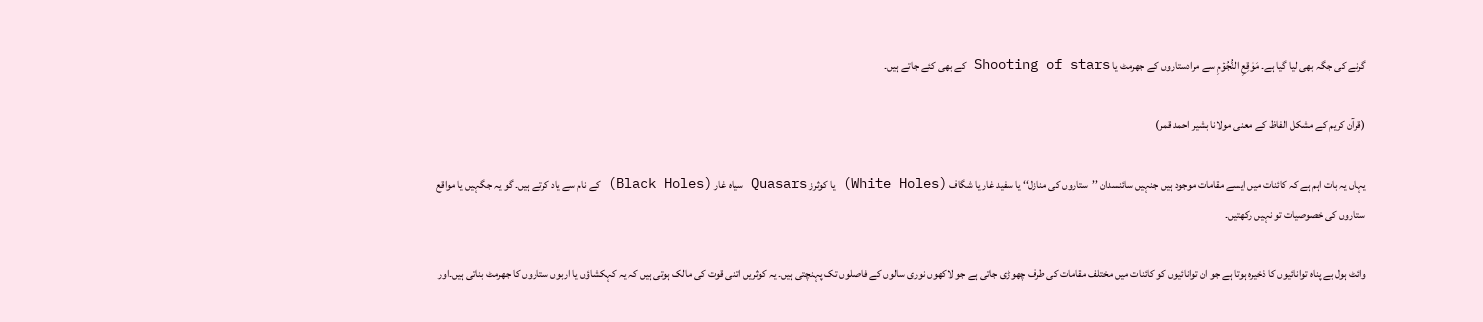گرنے کی جگہ بھی لیا گیا ہے۔ مَوٰقِعِ النُّجُوۡمِ سے مرادستاروں کے جھرمٹ یا Shooting of stars کے بھی کئے جاتے ہیں۔

(قرآن کریم کے مشکل الفاظ کے معنی مولانا بشیر احمد قمر)

یہاں یہ بات اہم ہے کہ کائنات میں ایسے مقامات موجود ہیں جنہیں سائنسدان ’’ستاروں کی منازل‘‘ یا سفید غار یا شگاف (White Holes) یا کوثرز Quasars سیاہ غار (Black Holes) کے نام سے یاد کرتے ہیں۔ گو یہ جگہیں یا مواقع ستاروں کی خصوصیات تو نہیں رکھتیں۔

وائٹ ہول بے پناہ توانائیوں کا ذخیرہ ہوتا ہے جو ان توانائیوں کو کائنات میں مختلف مقامات کی طرف چھوڑی جاتی ہے جو لاکھوں نوری سالوں کے فاصلوں تک پہنچتی ہیں۔ یہ کوثریں اتنی قوت کی مالک ہوتی ہیں کہ یہ کہکشاؤں یا اربوں ستاروں کا جھرمٹ بناتی ہیں۔اور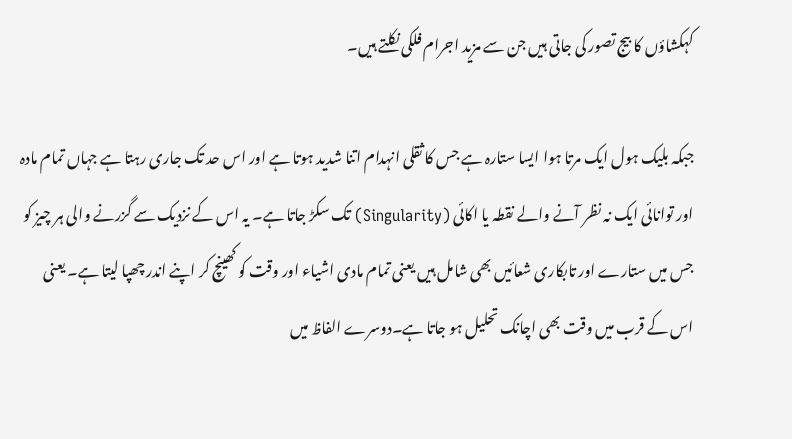کہکشاؤں کا بیج تصور کی جاتی ہیں جن سے مزید اجرام فلکی نکلتے ہیں۔

جبکہ بلیک ہول ایک مرتا ہوا ایسا ستارہ ہے جس کا ثقلی انہدام اتنا شدید ہوتا ہے اور اس حد تک جاری رہتا ہے جہاں تمام مادہ اور توانائی ایک نہ نظر آنے والے نقطہ یا اکائی (Singularity) تک سکڑ جاتا ہے۔ یہ اس کے نزدیک سے گزرنے والی ہر چیز کو جس میں ستارے اور تابکاری شعائیں بھی شامل ہیں یعنی تمام مادی اشیاء اور وقت کو کھینچ کر اپنے اندر چھپا لیتا ہے۔ یعنی اس کے قرب میں وقت بھی اچانک تحلیل ہو جاتا ہے۔دوسرے الفاظ میں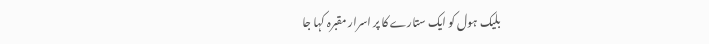بلیک ہول کو ایک ستارے کا پر اسرار مقبرہ کہا جا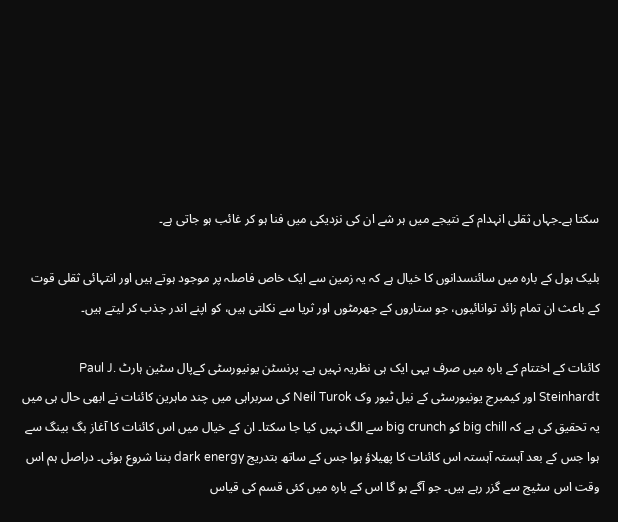سکتا ہے۔جہاں ثقلی انہدام کے نتیجے میں ہر شے ان کی نزدیکی میں فنا ہو کر غائب ہو جاتی ہے۔

بلیک ہول کے بارہ میں سائنسدانوں کا خیال ہے کہ یہ زمین سے ایک خاص فاصلہ پر موجود ہوتے ہیں اور انتہائی ثقلی قوت کے باعث ان تمام زائد توانائیوں، جو ستاروں کے جھرمٹوں اور ثریا سے نکلتی ہیں، کو اپنے اندر جذب کر لیتے ہیں۔

کائنات کے اختتام کے بارہ میں صرف یہی ایک ہی نظریہ نہیں ہے۔ پرنسٹن یونیورسٹی کےپال سٹین ہارٹ Paul J. Steinhardt اور کیمبرج یونیورسٹی کے نیل ٹیور وک Neil Turok کی سربراہی میں چند ماہرین کائنات نے ابھی حال ہی میں یہ تحقیق کی ہے کہ big chill کو big crunch سے الگ نہیں کیا جا سکتا۔ ان کے خیال میں اس کائنات کا آغاز بگ بینگ سے ہوا جس کے بعد آہستہ آہستہ اس کائنات کا پھیلاؤ ہوا جس کے ساتھ بتدریج dark energy بننا شروع ہوئی۔ دراصل ہم اس وقت اس سٹیج سے گزر رہے ہیں۔ جو آگے ہو گا اس کے بارہ میں کئی قسم کی قیاس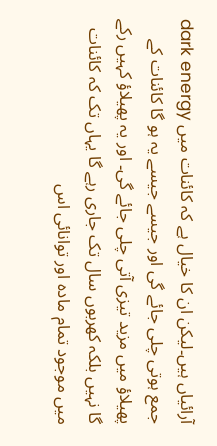آرائیاں ہیں۔لیکن ان کا خیال ہے کہ کائنات میں dark energy جمع ہوتی چلی جائے گی اور جیسے جیسے یہ ہو گا کائنات کے پھیلاؤ میں مزید تیزی آتی چلی جائے گی۔ اور یہ پھیلاؤ کہیں رکے گا نہیں بلکہ کھربوں سال تک جاری رہے گا یہاں تک کہ کائنات میں موجود تمام مادہ اور توانائی اس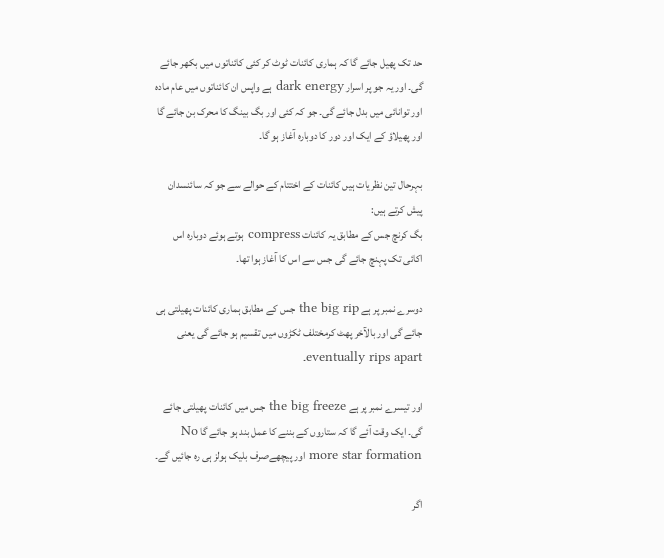حد تک پھیل جائے گا کہ ہماری کائنات ٹوٹ کر کئی کائناتوں میں بکھر جائے گی۔ اور یہ جو پر اسرار dark energy ہے واپس ان کائناتوں میں عام مادہ اور توانائی میں بدل جائے گی۔ جو کہ کئی اور بگ بینگ کا محرک بن جائے گا اور پھیلاؤ کے ایک اور دور کا دوبارہ آغاز ہو گا۔

بہرحال تین نظریات ہیں کائنات کے اختتام کے حوالے سے جو کہ سائنسدان پیش کرتے ہیں:
بگ کرنچ جس کے مطابق یہ کائنات compress ہوتے ہوئے دوبارہ اس اکائی تک پہنچ جائے گی جس سے اس کا آغاز ہوا تھا۔

دوسرے نمبر پر ہے the big rip جس کے مطابق ہماری کائنات پھیلتی ہی جائے گی اور بالآخر پھٹ کرمختلف ٹکڑوں میں تقسیم ہو جائے گی یعنی eventually rips apart۔

اور تیسرے نمبر پر ہے the big freeze جس میں کائنات پھیلتی جائے گی۔ ایک وقت آئے گا کہ ستاروں کے بننے کا عمل بند ہو جائے گا No more star formation اور پیچھےصرف بلیک ہولز ہی رہ جائیں گے۔

اگر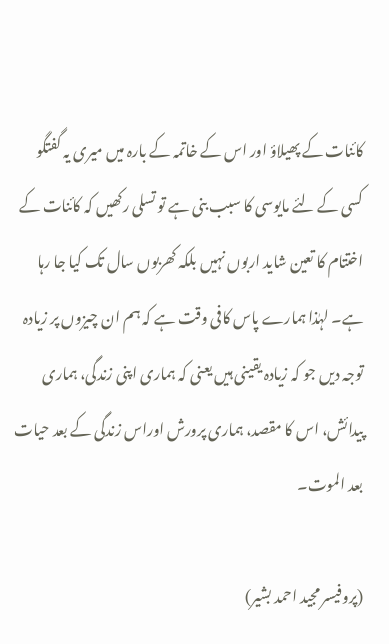کائنات کے پھیلاؤ اور اس کے خاتمہ کے بارہ میں میری یہ گفتگو کسی کے لئے مایوسی کا سبب بنی ہے تو تسلی رکھیں کہ کائنات کے اختتام کا تعین شاید اربوں نہیں بلکہ کھربوں سال تک کیا جا رہا ہے۔ لہٰذا ہمارے پاس کافی وقت ہے کہ ہم ان چیزوں پر زیادہ توجہ دیں جو کہ زیادہ یقینی ہیں یعنی کہ ہماری اپنی زندگی، ہماری پیدائش، اس کا مقصد، ہماری پرورش اوراس زندگی کے بعد حیات بعد الموت۔

(پروفیسر مجید احمد بشیر)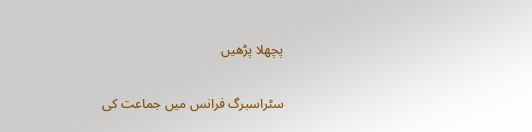پچھلا پڑھیں

سٹراسبرگ فرانس میں جماعت کی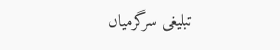تبلیغی سرگرمیاں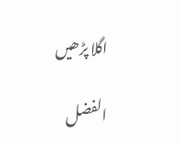اگلا پڑھیں

الفضل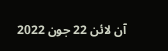آن لائن 22 جون 2022